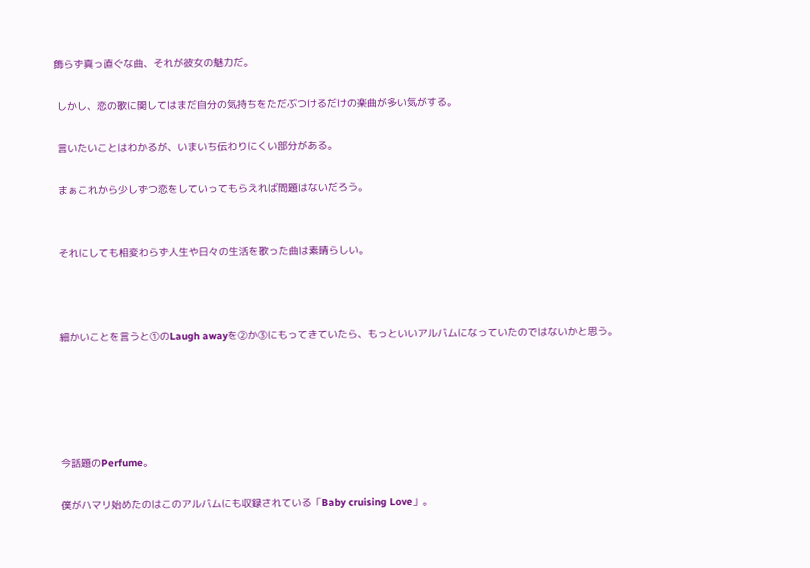飾らず真っ直ぐな曲、それが彼女の魅力だ。

 しかし、恋の歌に関してはまだ自分の気持ちをただぶつけるだけの楽曲が多い気がする。

 言いたいことはわかるが、いまいち伝わりにくい部分がある。

 まぁこれから少しずつ恋をしていってもらえれば問題はないだろう。


 それにしても相変わらず人生や日々の生活を歌った曲は素晴らしい。



 細かいことを言うと①のLaugh awayを②か③にもってきていたら、もっといいアルバムになっていたのではないかと思う。





 今話題のPerfume。

 僕がハマリ始めたのはこのアルバムにも収録されている「Baby cruising Love」。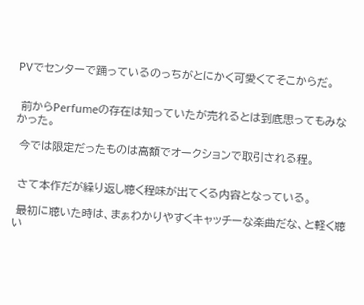PVでセンターで踊っているのっちがとにかく可愛くてそこからだ。


 前からPerfumeの存在は知っていたが売れるとは到底思ってもみなかった。

 今では限定だったものは高額でオークションで取引される程。


 さて本作だが繰り返し聴く程味が出てくる内容となっている。

 最初に聴いた時は、まぁわかりやすくキャッチーな楽曲だな、と軽く聴い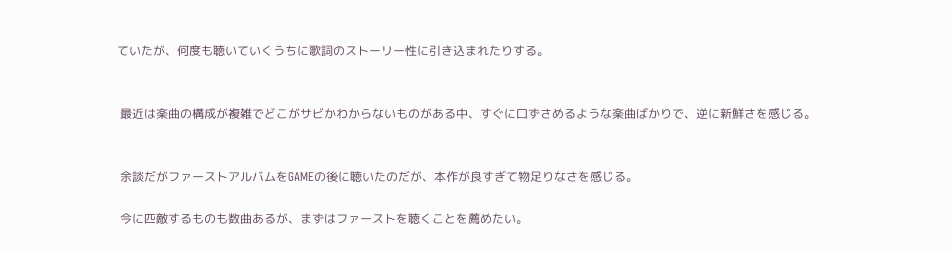ていたが、何度も聴いていくうちに歌詞のストーリー性に引き込まれたりする。


 最近は楽曲の構成が複雑でどこがサビかわからないものがある中、すぐに口ずさめるような楽曲ばかりで、逆に新鮮さを感じる。


 余談だがファーストアルバムをGAMEの後に聴いたのだが、本作が良すぎて物足りなさを感じる。

 今に匹敵するものも数曲あるが、まずはファーストを聴くことを薦めたい。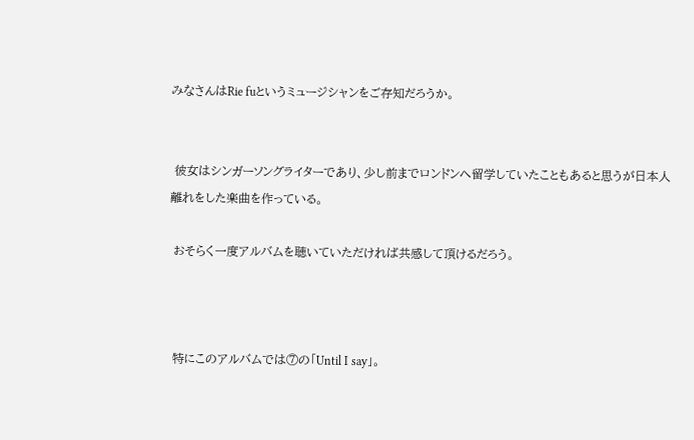みなさんはRie fuというミュージシャンをご存知だろうか。


 彼女はシンガーソングライターであり、少し前までロンドンへ留学していたこともあると思うが日本人離れをした楽曲を作っている。

 おそらく一度アルバムを聴いていただければ共感して頂けるだろう。



 特にこのアルバムでは⑦の「Until I say」。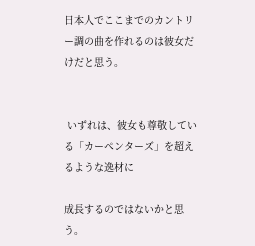日本人でここまでのカントリー調の曲を作れるのは彼女だけだと思う。


 いずれは、彼女も尊敬している「カーペンターズ」を超えるような逸材に

成長するのではないかと思う。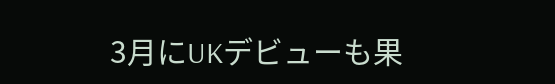3月にUKデビューも果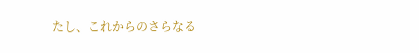たし、これからのさらなる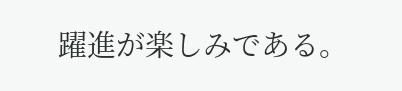躍進が楽しみである。